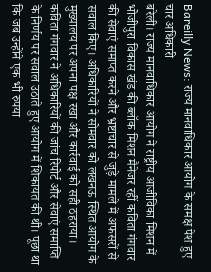Bareilly News: राज्य मानवाधिकार आयोग के समक्ष पेश हुए चार अधिकारी
बरेली। राज्य मानवाधिकार आयोग ने राष्ट्रीय आजीविका मिशन में भोजीपुरा विकास खंड की ब्लॉक मिशन मैनेजर रहीं कविता गंगवार की सेवाएं समाप्त करने और भ्रष्टाचार से जुड़े मामले में अफसरों से सवाल किए। अधिकारियों ने सोमवार को लखनऊ स्थित आयोग के मुख्यालय पर अपना पक्ष रखा और कार्रवाई को सही ठहराया।
कविता गंगवार ने अधिकारियों की जांच रिपोर्ट और सेवाएं समाप्ति के निर्णय पर सवाल उठाते हुए आयोग में शिकायत की थी। पूछा था कि जब उन्होंने एक भी रुपया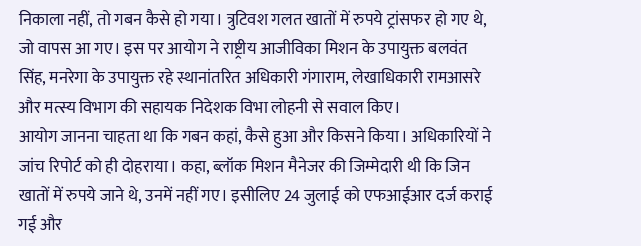निकाला नहीं, तो गबन कैसे हो गया। त्रुटिवश गलत खातों में रुपये ट्रांसफर हो गए थे, जो वापस आ गए। इस पर आयोग ने राष्ट्रीय आजीविका मिशन के उपायुक्त बलवंत सिंह, मनरेगा के उपायुक्त रहे स्थानांतरित अधिकारी गंगाराम, लेखाधिकारी रामआसरे और मत्स्य विभाग की सहायक निदेशक विभा लोहनी से सवाल किए।
आयोग जानना चाहता था कि गबन कहां, कैसे हुआ और किसने किया। अधिकारियों ने जांच रिपोर्ट को ही दोहराया। कहा, ब्लॉक मिशन मैनेजर की जिम्मेदारी थी कि जिन खातों में रुपये जाने थे, उनमें नहीं गए। इसीलिए 24 जुलाई को एफआईआर दर्ज कराई गई और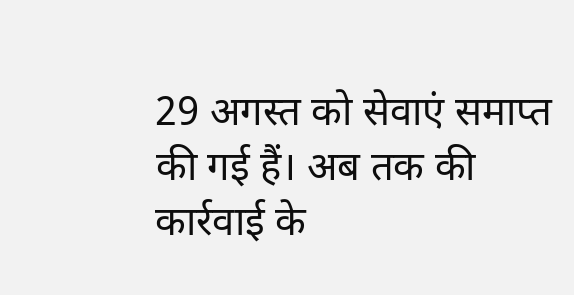29 अगस्त को सेवाएं समाप्त की गई हैं। अब तक की कार्रवाई के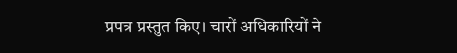प्रपत्र प्रस्तुत किए। चारों अधिकारियों ने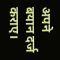अपने बयान दर्ज कराए।